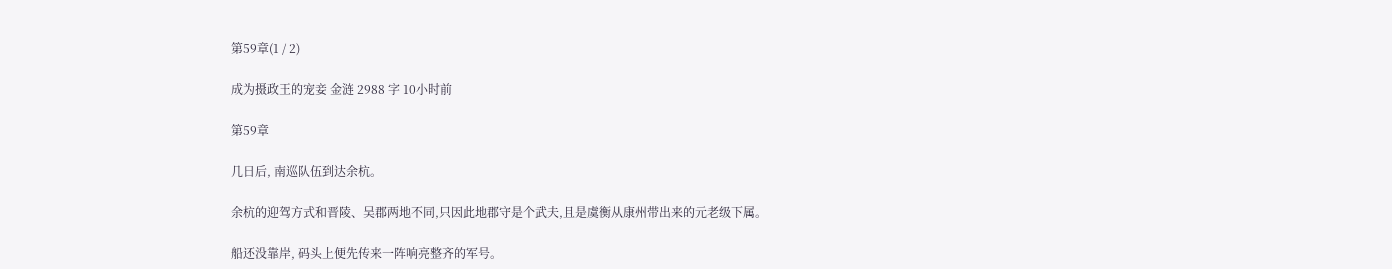第59章(1 / 2)

成为摄政王的宠妾 金涟 2988 字 10小时前

第59章

几日后, 南巡队伍到达余杭。

余杭的迎驾方式和晋陵、吴郡两地不同,只因此地郡守是个武夫,且是虞衡从康州带出来的元老级下属。

船还没靠岸, 码头上便先传来一阵响亮整齐的军号。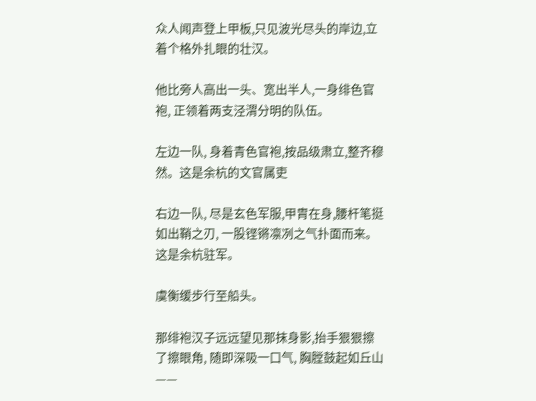众人闻声登上甲板,只见波光尽头的岸边,立着个格外扎眼的壮汉。

他比旁人高出一头、宽出半人,一身绯色官袍, 正领着两支泾渭分明的队伍。

左边一队, 身着青色官袍,按品级肃立,整齐穆然。这是余杭的文官属吏

右边一队, 尽是玄色军服,甲胄在身,腰杆笔挺如出鞘之刃, 一股铿锵凛冽之气扑面而来。这是余杭驻军。

虞衡缓步行至船头。

那绯袍汉子远远望见那抹身影,抬手狠狠擦了擦眼角, 随即深吸一口气, 胸膛鼓起如丘山——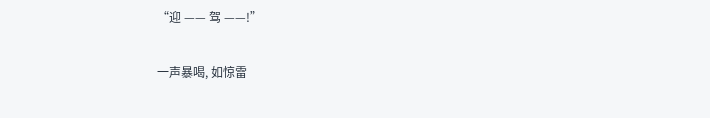“迎 —— 驾 ——!”

一声暴喝, 如惊雷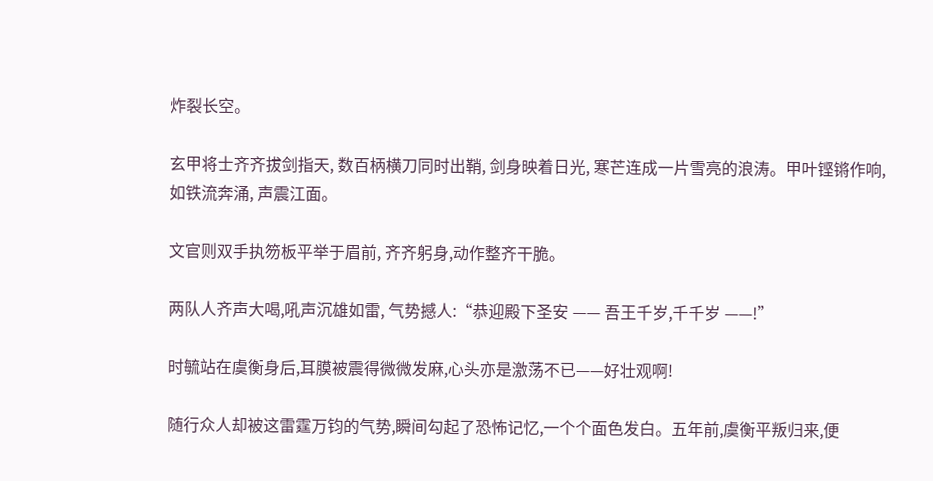炸裂长空。

玄甲将士齐齐拔剑指天, 数百柄横刀同时出鞘, 剑身映着日光, 寒芒连成一片雪亮的浪涛。甲叶铿锵作响,如铁流奔涌, 声震江面。

文官则双手执笏板平举于眉前, 齐齐躬身,动作整齐干脆。

两队人齐声大喝,吼声沉雄如雷, 气势撼人:“恭迎殿下圣安 —— 吾王千岁,千千岁 ——!”

时毓站在虞衡身后,耳膜被震得微微发麻,心头亦是激荡不已——好壮观啊!

随行众人却被这雷霆万钧的气势,瞬间勾起了恐怖记忆,一个个面色发白。五年前,虞衡平叛归来,便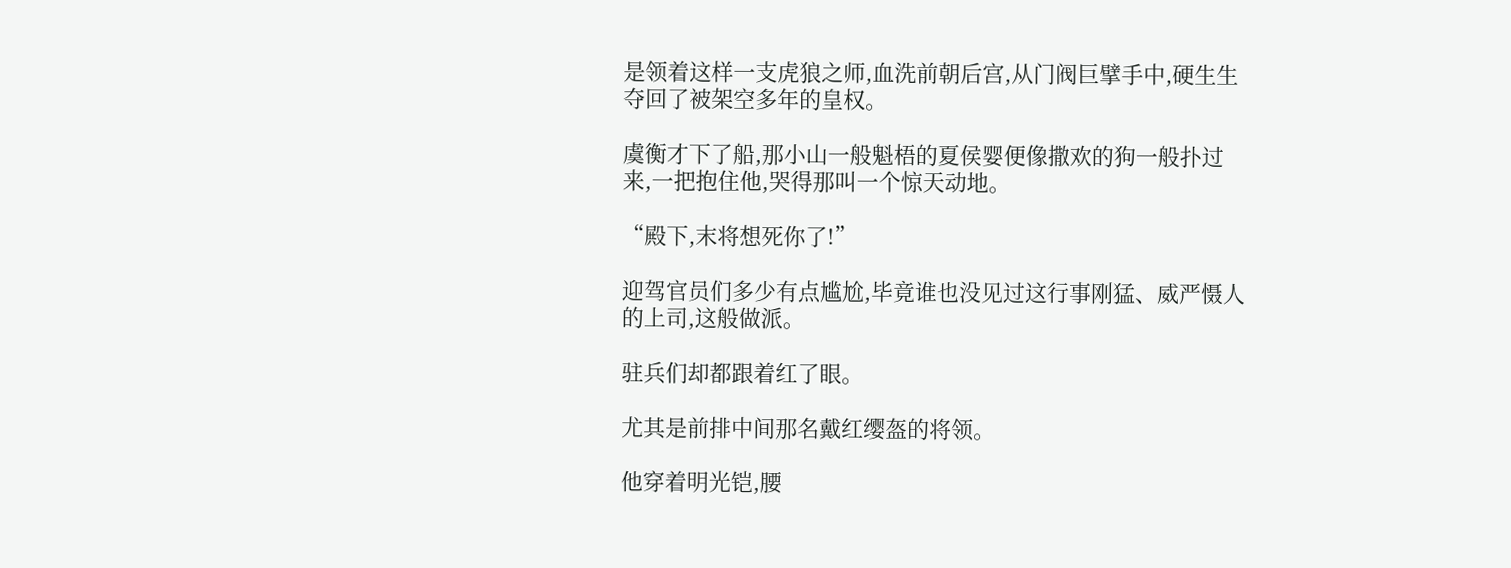是领着这样一支虎狼之师,血洗前朝后宫,从门阀巨擘手中,硬生生夺回了被架空多年的皇权。

虞衡才下了船,那小山一般魁梧的夏侯婴便像撒欢的狗一般扑过来,一把抱住他,哭得那叫一个惊天动地。

“殿下,末将想死你了!”

迎驾官员们多少有点尴尬,毕竟谁也没见过这行事刚猛、威严慑人的上司,这般做派。

驻兵们却都跟着红了眼。

尤其是前排中间那名戴红缨盔的将领。

他穿着明光铠,腰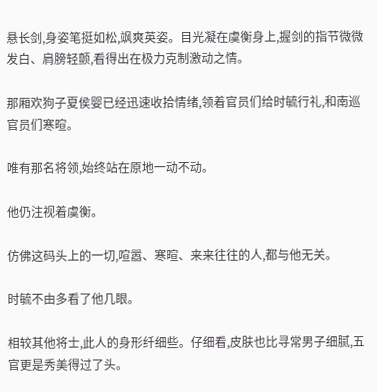悬长剑,身姿笔挺如松,飒爽英姿。目光凝在虞衡身上,握剑的指节微微发白、肩膀轻颤,看得出在极力克制激动之情。

那厢欢狗子夏侯婴已经迅速收拾情绪,领着官员们给时毓行礼,和南巡官员们寒暄。

唯有那名将领,始终站在原地一动不动。

他仍注视着虞衡。

仿佛这码头上的一切,喧嚣、寒暄、来来往往的人,都与他无关。

时毓不由多看了他几眼。

相较其他将士,此人的身形纤细些。仔细看,皮肤也比寻常男子细腻,五官更是秀美得过了头。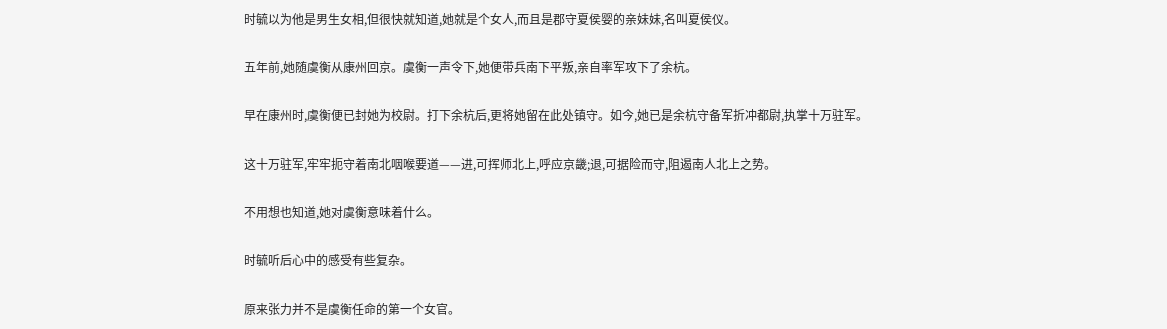时毓以为他是男生女相,但很快就知道,她就是个女人,而且是郡守夏侯婴的亲妹妹,名叫夏侯仪。

五年前,她随虞衡从康州回京。虞衡一声令下,她便带兵南下平叛,亲自率军攻下了余杭。

早在康州时,虞衡便已封她为校尉。打下余杭后,更将她留在此处镇守。如今,她已是余杭守备军折冲都尉,执掌十万驻军。

这十万驻军,牢牢扼守着南北咽喉要道——进,可挥师北上,呼应京畿;退,可据险而守,阻遏南人北上之势。

不用想也知道,她对虞衡意味着什么。

时毓听后心中的感受有些复杂。

原来张力并不是虞衡任命的第一个女官。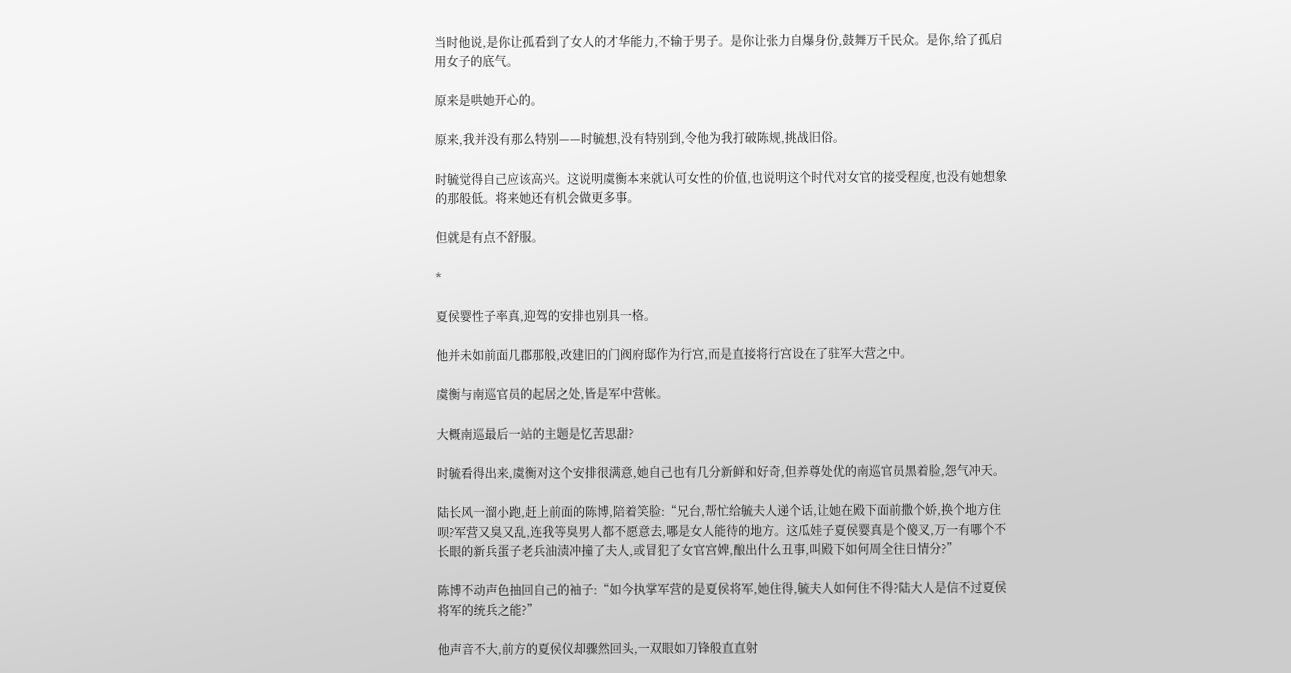当时他说,是你让孤看到了女人的才华能力,不输于男子。是你让张力自爆身份,鼓舞万千民众。是你,给了孤启用女子的底气。

原来是哄她开心的。

原来,我并没有那么特别——时毓想,没有特别到,令他为我打破陈规,挑战旧俗。

时毓觉得自己应该高兴。这说明虞衡本来就认可女性的价值,也说明这个时代对女官的接受程度,也没有她想象的那般低。将来她还有机会做更多事。

但就是有点不舒服。

*

夏侯婴性子率真,迎驾的安排也别具一格。

他并未如前面几郡那般,改建旧的门阀府邸作为行宫,而是直接将行宫设在了驻军大营之中。

虞衡与南巡官员的起居之处,皆是军中营帐。

大概南巡最后一站的主题是忆苦思甜?

时毓看得出来,虞衡对这个安排很满意,她自己也有几分新鲜和好奇,但养尊处优的南巡官员黑着脸,怨气冲天。

陆长风一溜小跑,赶上前面的陈博,陪着笑脸:“兄台,帮忙给毓夫人递个话,让她在殿下面前撒个娇,换个地方住呗?军营又臭又乱,连我等臭男人都不愿意去,哪是女人能待的地方。这瓜娃子夏侯婴真是个傻叉,万一有哪个不长眼的新兵蛋子老兵油渍冲撞了夫人,或冒犯了女官宫婢,酿出什么丑事,叫殿下如何周全往日情分?”

陈博不动声色抽回自己的袖子:“如今执掌军营的是夏侯将军,她住得,毓夫人如何住不得?陆大人是信不过夏侯将军的统兵之能?”

他声音不大,前方的夏侯仪却骤然回头,一双眼如刀锋般直直射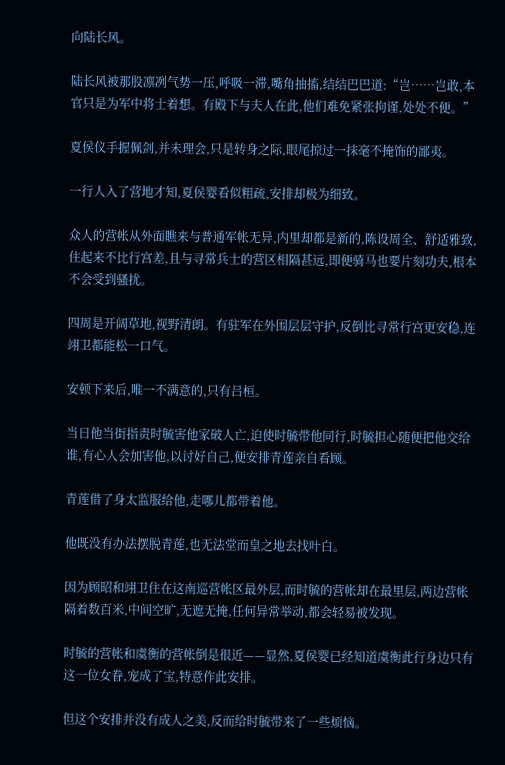向陆长风。

陆长风被那股凛冽气势一压,呼吸一滞,嘴角抽搐,结结巴巴道:“岂……岂敢,本官只是为军中将士着想。有殿下与夫人在此,他们难免紧张拘谨,处处不便。”

夏侯仪手握佩剑,并未理会,只是转身之际,眼尾掠过一抹毫不掩饰的鄙夷。

一行人入了营地才知,夏侯婴看似粗疏,安排却极为细致。

众人的营帐从外面瞧来与普通军帐无异,内里却都是新的,陈设周全、舒适雅致,住起来不比行宫差,且与寻常兵士的营区相隔甚远,即便骑马也要片刻功夫,根本不会受到骚扰。

四周是开阔草地,视野清朗。有驻军在外围层层守护,反倒比寻常行宫更安稳,连翊卫都能松一口气。

安顿下来后,唯一不满意的,只有吕桓。

当日他当街指责时毓害他家破人亡,迫使时毓带他同行,时毓担心随便把他交给谁,有心人会加害他,以讨好自己,便安排青莲亲自看顾。

青莲借了身太监服给他,走哪儿都带着他。

他既没有办法摆脱青莲,也无法堂而皇之地去找叶白。

因为顾昭和翊卫住在这南巡营帐区最外层,而时毓的营帐却在最里层,两边营帐隔着数百米,中间空旷,无遮无掩,任何异常举动,都会轻易被发现。

时毓的营帐和虞衡的营帐倒是很近——显然,夏侯婴已经知道虞衡此行身边只有这一位女眷,宠成了宝,特意作此安排。

但这个安排并没有成人之美,反而给时毓带来了一些烦恼。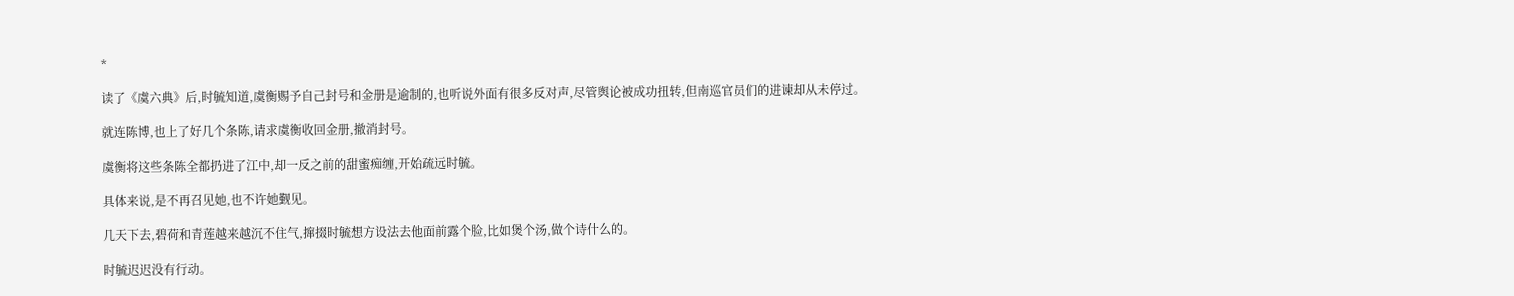*

读了《虞六典》后,时毓知道,虞衡赐予自己封号和金册是逾制的,也听说外面有很多反对声,尽管舆论被成功扭转,但南巡官员们的进谏却从未停过。

就连陈博,也上了好几个条陈,请求虞衡收回金册,撤消封号。

虞衡将这些条陈全都扔进了江中,却一反之前的甜蜜痴缠,开始疏远时毓。

具体来说,是不再召见她,也不许她觐见。

几天下去,碧荷和青莲越来越沉不住气,撺掇时毓想方设法去他面前露个脸,比如煲个汤,做个诗什么的。

时毓迟迟没有行动。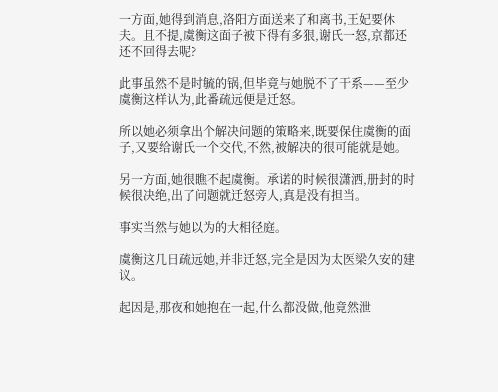一方面,她得到消息,洛阳方面送来了和离书,王妃要休夫。且不提,虞衡这面子被下得有多狠,谢氏一怒,京都还还不回得去呢?

此事虽然不是时毓的锅,但毕竟与她脱不了干系——至少虞衡这样认为,此番疏远便是迁怒。

所以她必须拿出个解决问题的策略来,既要保住虞衡的面子,又要给谢氏一个交代,不然,被解决的很可能就是她。

另一方面,她很瞧不起虞衡。承诺的时候很潇洒,册封的时候很决绝,出了问题就迁怒旁人,真是没有担当。

事实当然与她以为的大相径庭。

虞衡这几日疏远她,并非迁怒,完全是因为太医梁久安的建议。

起因是,那夜和她抱在一起,什么都没做,他竟然泄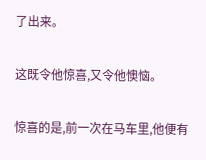了出来。

这既令他惊喜,又令他懊恼。

惊喜的是,前一次在马车里,他便有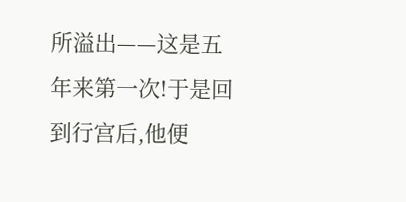所溢出——这是五年来第一次!于是回到行宫后,他便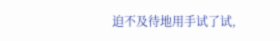迫不及待地用手试了试,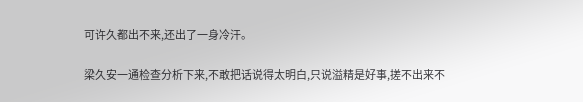可许久都出不来,还出了一身冷汗。

梁久安一通检查分析下来,不敢把话说得太明白,只说溢精是好事,搓不出来不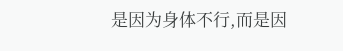是因为身体不行,而是因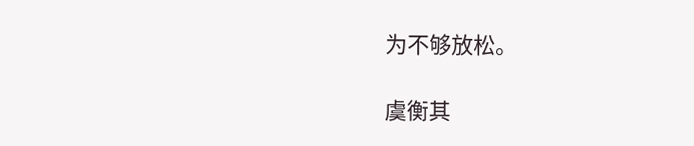为不够放松。

虞衡其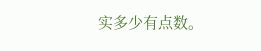实多少有点数。